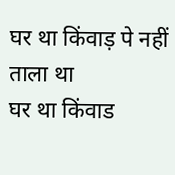घर था किंवाड़ पे नहीं ताला था
घर था किंवाड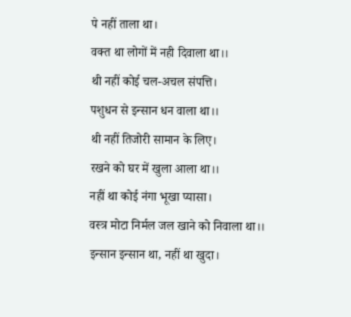पे नहीं ताला था।
वक्त था लोगों में नही दिवाला था।।
थी नहीं कोई चल-अचल संपत्ति।
पशुधन से इन्सान धन वाला था।।
थी नहीं तिजोरी सामान के लिए।
रखने को घर में खुला आला था।।
नहीं था कोई नंगा भूखा प्यासा।
वस्त्र मोटा निर्मल जल खाने को निवाला था।।
इन्सान इन्सान था, नहीं था खुदा।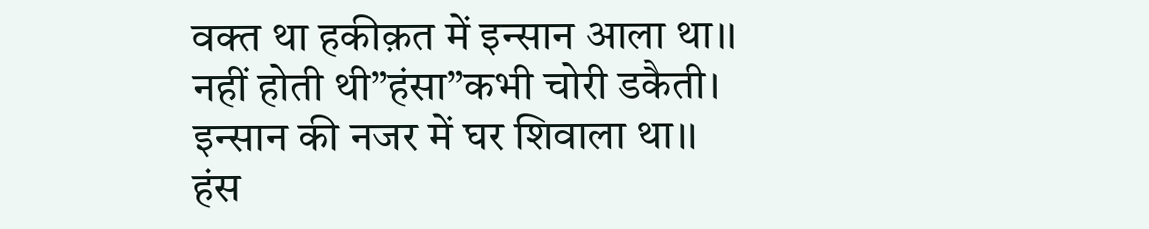वक्त था हकीक़त में इन्सान आला था।।
नहीं होती थी”हंसा”कभी चोरी डकैती।
इन्सान की नजर में घर शिवाला था।।
हंस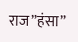राज”हंसा”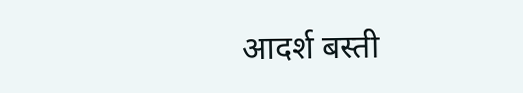आदर्श बस्ती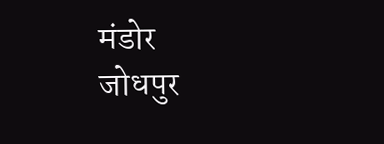मंडोर
जोधपुर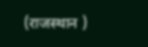(राजस्थान )